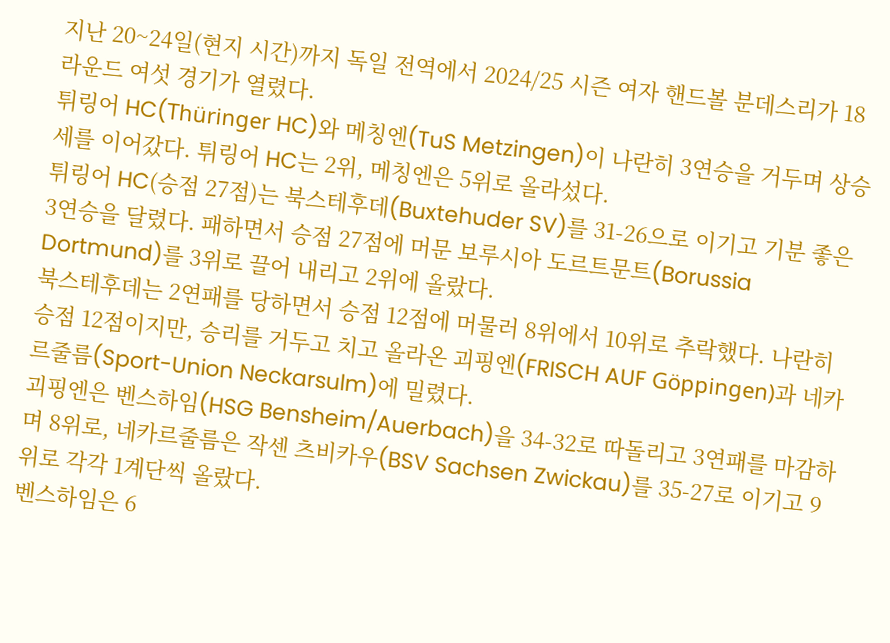지난 20~24일(현지 시간)까지 독일 전역에서 2024/25 시즌 여자 핸드볼 분데스리가 18라운드 여섯 경기가 열렸다.
튀링어 HC(Thüringer HC)와 메칭엔(TuS Metzingen)이 나란히 3연승을 거두며 상승세를 이어갔다. 튀링어 HC는 2위, 메칭엔은 5위로 올라섰다.
튀링어 HC(승점 27점)는 북스테후데(Buxtehuder SV)를 31-26으로 이기고 기분 좋은 3연승을 달렸다. 패하면서 승점 27점에 머문 보루시아 도르트문트(Borussia Dortmund)를 3위로 끌어 내리고 2위에 올랐다.
북스테후데는 2연패를 당하면서 승점 12점에 머물러 8위에서 10위로 추락했다. 나란히 승점 12점이지만, 승리를 거두고 치고 올라온 괴핑엔(FRISCH AUF Göppingen)과 네카르줄름(Sport-Union Neckarsulm)에 밀렸다.
괴핑엔은 벤스하임(HSG Bensheim/Auerbach)을 34-32로 따돌리고 3연패를 마감하며 8위로, 네카르줄름은 작센 츠비카우(BSV Sachsen Zwickau)를 35-27로 이기고 9위로 각각 1계단씩 올랐다.
벤스하임은 6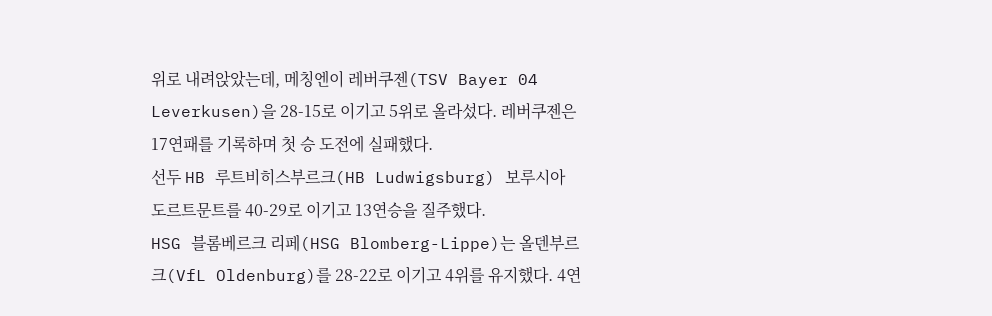위로 내려앉았는데, 메칭엔이 레버쿠젠(TSV Bayer 04 Leverkusen)을 28-15로 이기고 5위로 올라섰다. 레버쿠젠은 17연패를 기록하며 첫 승 도전에 실패했다.
선두 HB 루트비히스부르크(HB Ludwigsburg) 보루시아 도르트문트를 40-29로 이기고 13연승을 질주했다.
HSG 블롬베르크 리페(HSG Blomberg-Lippe)는 올덴부르크(VfL Oldenburg)를 28-22로 이기고 4위를 유지했다. 4연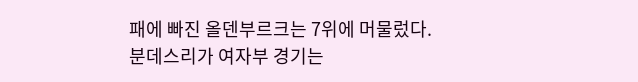패에 빠진 올덴부르크는 7위에 머물렀다.
분데스리가 여자부 경기는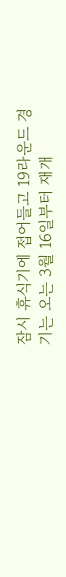잠시 휴식기에 접어들고 19라운드 경기는 오는 3월 16일부터 재개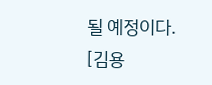될 예정이다.
[김용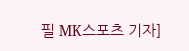필 MK스포츠 기자]